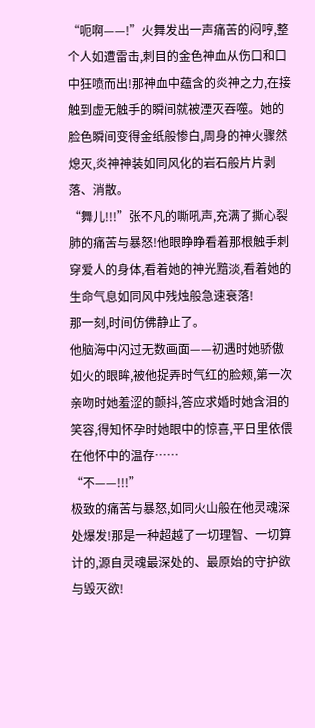“呃啊——!”火舞发出一声痛苦的闷哼,整个人如遭雷击,刺目的金色神血从伤口和口中狂喷而出!那神血中蕴含的炎神之力,在接触到虚无触手的瞬间就被湮灭吞噬。她的脸色瞬间变得金纸般惨白,周身的神火骤然熄灭,炎神神装如同风化的岩石般片片剥落、消散。
“舞儿!!!”张不凡的嘶吼声,充满了撕心裂肺的痛苦与暴怒!他眼睁睁看着那根触手刺穿爱人的身体,看着她的神光黯淡,看着她的生命气息如同风中残烛般急速衰落!
那一刻,时间仿佛静止了。
他脑海中闪过无数画面——初遇时她骄傲如火的眼眸,被他捉弄时气红的脸颊,第一次亲吻时她羞涩的颤抖,答应求婚时她含泪的笑容,得知怀孕时她眼中的惊喜,平日里依偎在他怀中的温存……
“不——!!!”
极致的痛苦与暴怒,如同火山般在他灵魂深处爆发!那是一种超越了一切理智、一切算计的,源自灵魂最深处的、最原始的守护欲与毁灭欲!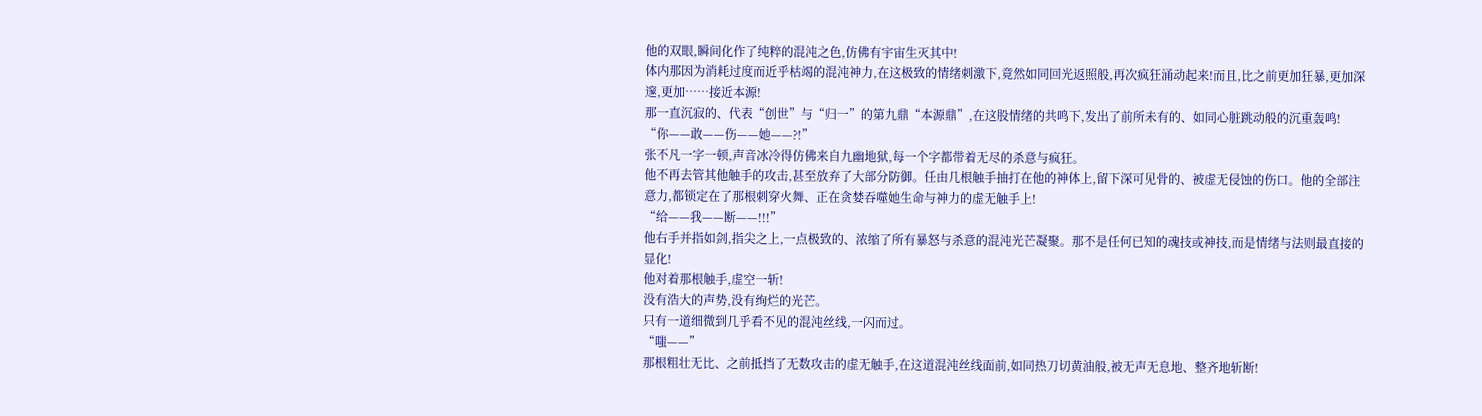他的双眼,瞬间化作了纯粹的混沌之色,仿佛有宇宙生灭其中!
体内那因为消耗过度而近乎枯竭的混沌神力,在这极致的情绪刺激下,竟然如同回光返照般,再次疯狂涌动起来!而且,比之前更加狂暴,更加深邃,更加……接近本源!
那一直沉寂的、代表“创世”与“归一”的第九鼎“本源鼎”,在这股情绪的共鸣下,发出了前所未有的、如同心脏跳动般的沉重轰鸣!
“你——敢——伤——她——?!”
张不凡一字一顿,声音冰冷得仿佛来自九幽地狱,每一个字都带着无尽的杀意与疯狂。
他不再去管其他触手的攻击,甚至放弃了大部分防御。任由几根触手抽打在他的神体上,留下深可见骨的、被虚无侵蚀的伤口。他的全部注意力,都锁定在了那根刺穿火舞、正在贪婪吞噬她生命与神力的虚无触手上!
“给——我——断——!!!”
他右手并指如剑,指尖之上,一点极致的、浓缩了所有暴怒与杀意的混沌光芒凝聚。那不是任何已知的魂技或神技,而是情绪与法则最直接的显化!
他对着那根触手,虚空一斩!
没有浩大的声势,没有绚烂的光芒。
只有一道细微到几乎看不见的混沌丝线,一闪而过。
“嗤——”
那根粗壮无比、之前抵挡了无数攻击的虚无触手,在这道混沌丝线面前,如同热刀切黄油般,被无声无息地、整齐地斩断!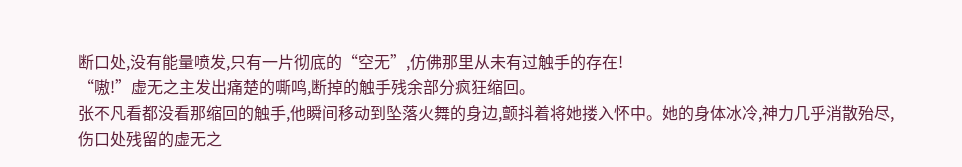断口处,没有能量喷发,只有一片彻底的“空无”,仿佛那里从未有过触手的存在!
“嗷!”虚无之主发出痛楚的嘶鸣,断掉的触手残余部分疯狂缩回。
张不凡看都没看那缩回的触手,他瞬间移动到坠落火舞的身边,颤抖着将她搂入怀中。她的身体冰冷,神力几乎消散殆尽,伤口处残留的虚无之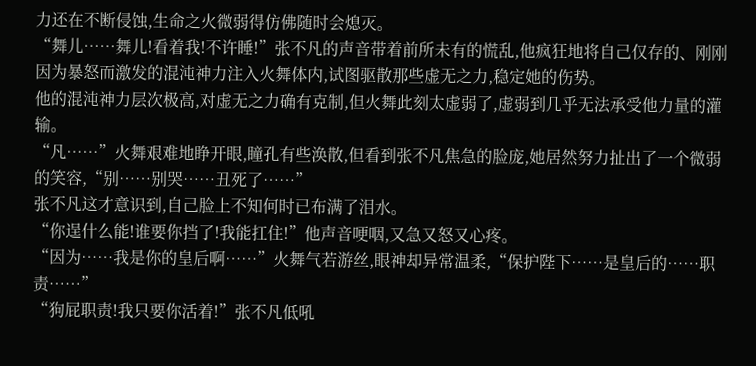力还在不断侵蚀,生命之火微弱得仿佛随时会熄灭。
“舞儿……舞儿!看着我!不许睡!”张不凡的声音带着前所未有的慌乱,他疯狂地将自己仅存的、刚刚因为暴怒而激发的混沌神力注入火舞体内,试图驱散那些虚无之力,稳定她的伤势。
他的混沌神力层次极高,对虚无之力确有克制,但火舞此刻太虚弱了,虚弱到几乎无法承受他力量的灌输。
“凡……”火舞艰难地睁开眼,瞳孔有些涣散,但看到张不凡焦急的脸庞,她居然努力扯出了一个微弱的笑容,“别……别哭……丑死了……”
张不凡这才意识到,自己脸上不知何时已布满了泪水。
“你逞什么能!谁要你挡了!我能扛住!”他声音哽咽,又急又怒又心疼。
“因为……我是你的皇后啊……”火舞气若游丝,眼神却异常温柔,“保护陛下……是皇后的……职责……”
“狗屁职责!我只要你活着!”张不凡低吼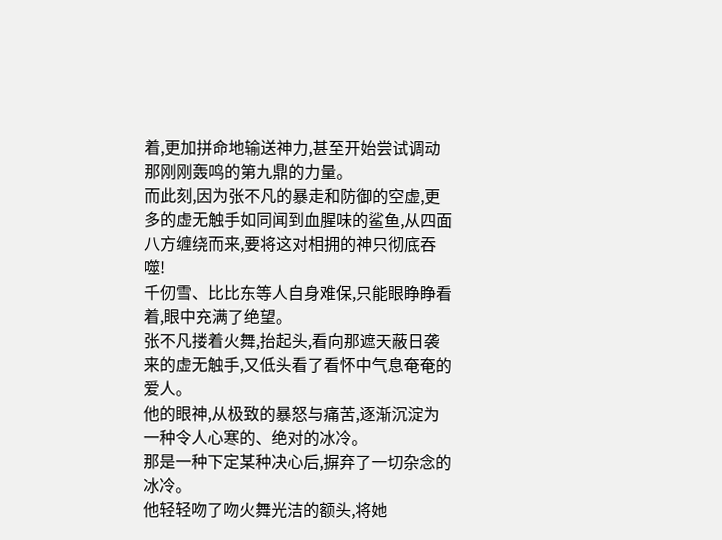着,更加拼命地输送神力,甚至开始尝试调动那刚刚轰鸣的第九鼎的力量。
而此刻,因为张不凡的暴走和防御的空虚,更多的虚无触手如同闻到血腥味的鲨鱼,从四面八方缠绕而来,要将这对相拥的神只彻底吞噬!
千仞雪、比比东等人自身难保,只能眼睁睁看着,眼中充满了绝望。
张不凡搂着火舞,抬起头,看向那遮天蔽日袭来的虚无触手,又低头看了看怀中气息奄奄的爱人。
他的眼神,从极致的暴怒与痛苦,逐渐沉淀为一种令人心寒的、绝对的冰冷。
那是一种下定某种决心后,摒弃了一切杂念的冰冷。
他轻轻吻了吻火舞光洁的额头,将她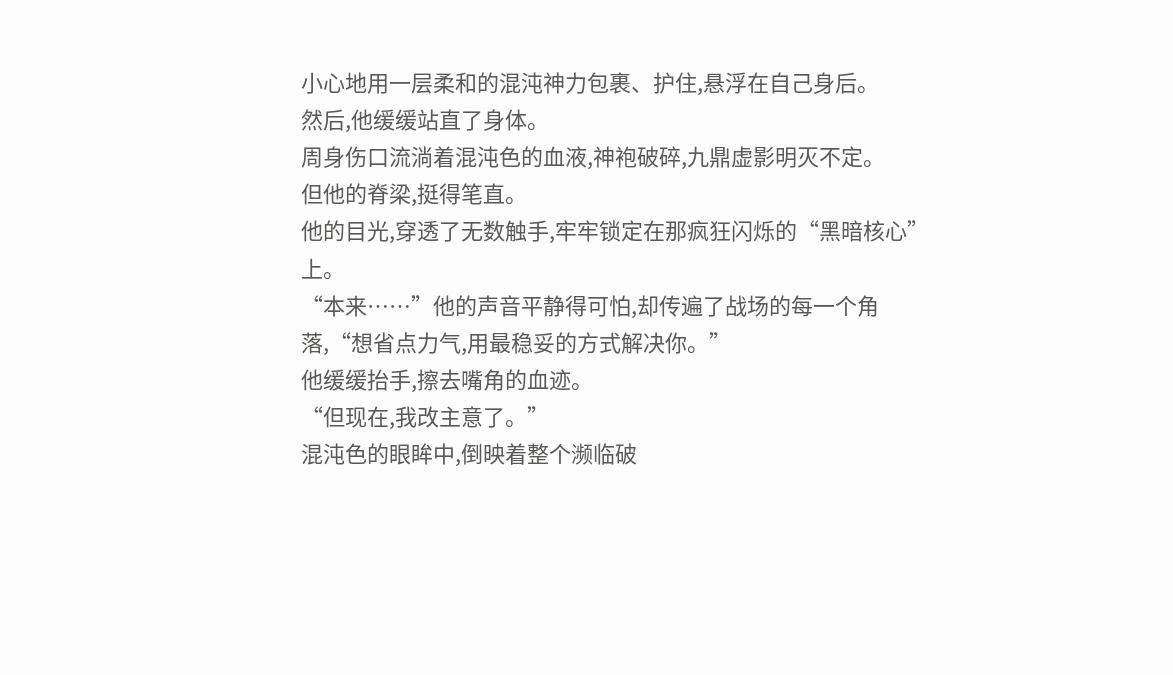小心地用一层柔和的混沌神力包裹、护住,悬浮在自己身后。
然后,他缓缓站直了身体。
周身伤口流淌着混沌色的血液,神袍破碎,九鼎虚影明灭不定。
但他的脊梁,挺得笔直。
他的目光,穿透了无数触手,牢牢锁定在那疯狂闪烁的“黑暗核心”上。
“本来……”他的声音平静得可怕,却传遍了战场的每一个角落,“想省点力气,用最稳妥的方式解决你。”
他缓缓抬手,擦去嘴角的血迹。
“但现在,我改主意了。”
混沌色的眼眸中,倒映着整个濒临破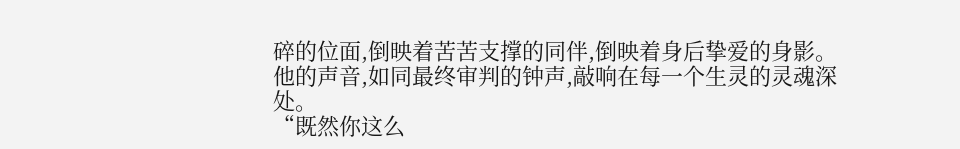碎的位面,倒映着苦苦支撑的同伴,倒映着身后挚爱的身影。
他的声音,如同最终审判的钟声,敲响在每一个生灵的灵魂深处。
“既然你这么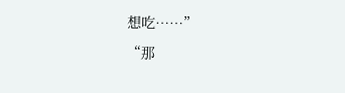想吃……”
“那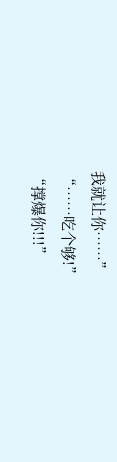我就让你……”
“……吃个够!”
“撑爆你!!!”